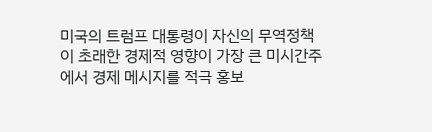미국의 트럼프 대통령이 자신의 무역정책이 초래한 경제적 영향이 가장 큰 미시간주에서 경제 메시지를 적극 홍보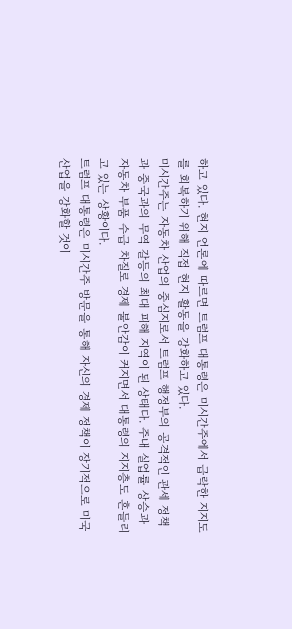하고 있다. 현지 언론에 따르면 트럼프 대통령은 미시간주에서 급락한 지지도를 회복하기 위해 직접 현지 활동을 강화하고 있다.
미시간주는 자동차 산업의 중심지로서 트럼프 행정부의 공격적인 관세 정책과 중국과의 무역 갈등의 최대 피해 지역이 된 상태다. 주내 실업률 상승과 자동차 부품 수급 차질로 경제 불안감이 커지면서 대통령의 지지층도 흔들리고 있는 상황이다.
트럼프 대통령은 미시간주 방문을 통해 자신의 경제 정책이 장기적으로 미국 산업을 강화할 것이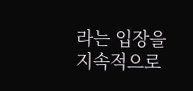라는 입장을 지속적으로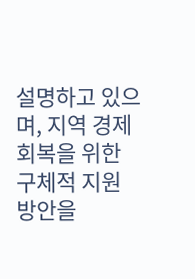설명하고 있으며, 지역 경제 회복을 위한 구체적 지원 방안을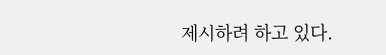제시하려 하고 있다.